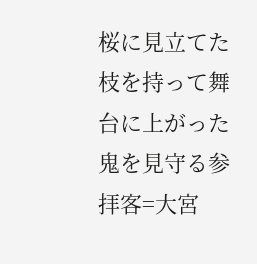桜に見立てた枝を持って舞台に上がった鬼を見守る参拝客=大宮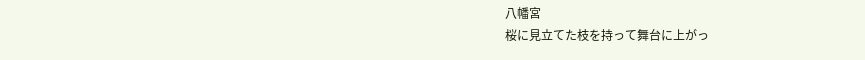八幡宮
桜に見立てた枝を持って舞台に上がっ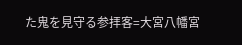た鬼を見守る参拝客=大宮八幡宮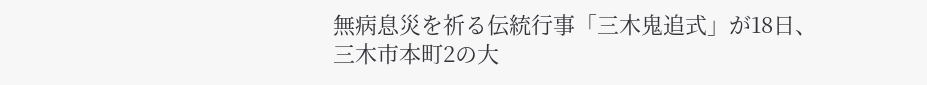無病息災を祈る伝統行事「三木鬼追式」が18日、三木市本町2の大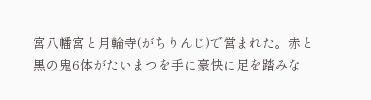宮八幡宮と月輪寺(がちりんじ)で営まれた。赤と黒の鬼6体がたいまつを手に豪快に足を踏みな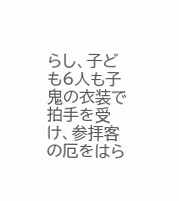らし、子ども6人も子鬼の衣装で拍手を受け、参拝客の厄をはら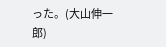った。(大山伸一郎)